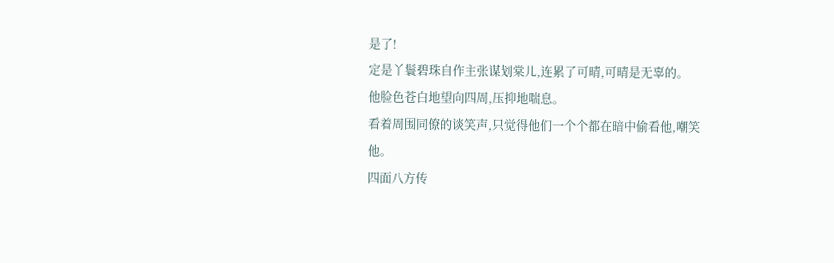是了!
定是丫鬟碧珠自作主张谋划棠儿,连累了可晴,可晴是无辜的。
他脸色苍白地望向四周,压抑地喘息。
看着周围同僚的谈笑声,只觉得他们一个个都在暗中偷看他,嘲笑他。
四面八方传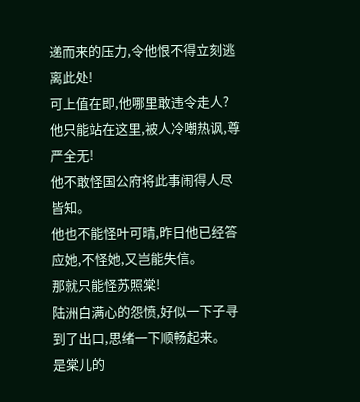递而来的压力,令他恨不得立刻逃离此处!
可上值在即,他哪里敢违令走人?
他只能站在这里,被人冷嘲热讽,尊严全无!
他不敢怪国公府将此事闹得人尽皆知。
他也不能怪叶可晴,昨日他已经答应她,不怪她,又岂能失信。
那就只能怪苏照棠!
陆洲白满心的怨愤,好似一下子寻到了出口,思绪一下顺畅起来。
是棠儿的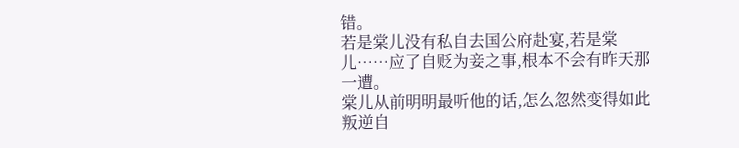错。
若是棠儿没有私自去国公府赴宴,若是棠儿……应了自贬为妾之事,根本不会有昨天那一遭。
棠儿从前明明最听他的话,怎么忽然变得如此叛逆自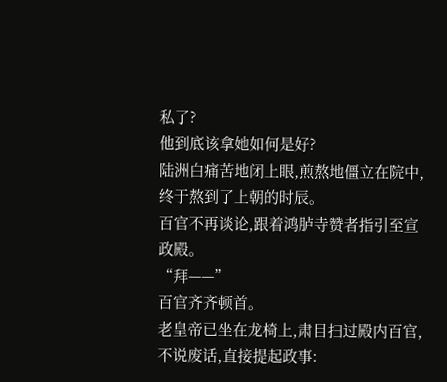私了?
他到底该拿她如何是好?
陆洲白痛苦地闭上眼,煎熬地僵立在院中,终于熬到了上朝的时辰。
百官不再谈论,跟着鸿胪寺赞者指引至宣政殿。
“拜——”
百官齐齐顿首。
老皇帝已坐在龙椅上,肃目扫过殿内百官,不说废话,直接提起政事: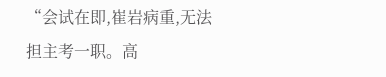“会试在即,崔岩病重,无法担主考一职。高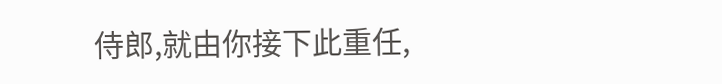侍郎,就由你接下此重任,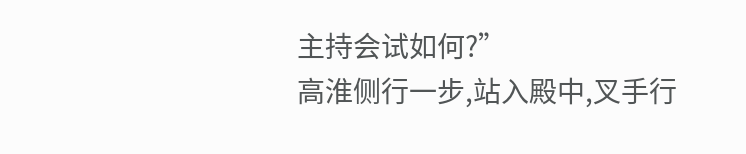主持会试如何?”
高淮侧行一步,站入殿中,叉手行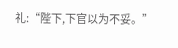礼:“陛下,下官以为不妥。”